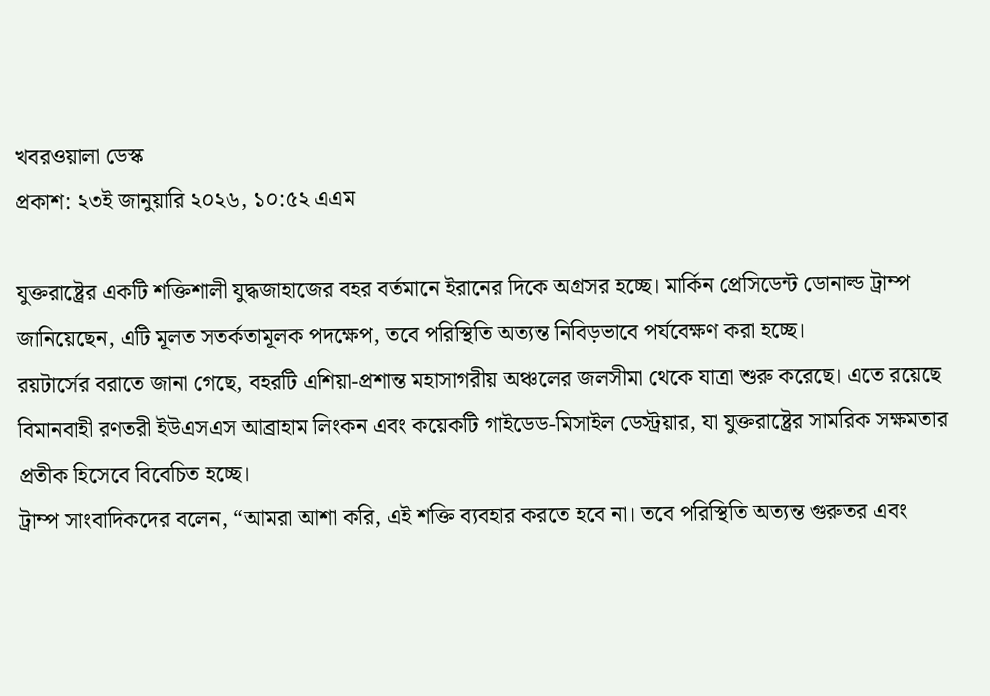খবরওয়ালা ডেস্ক
প্রকাশ: ২৩ই জানুয়ারি ২০২৬, ১০:৫২ এএম

যুক্তরাষ্ট্রের একটি শক্তিশালী যুদ্ধজাহাজের বহর বর্তমানে ইরানের দিকে অগ্রসর হচ্ছে। মার্কিন প্রেসিডেন্ট ডোনাল্ড ট্রাম্প জানিয়েছেন, এটি মূলত সতর্কতামূলক পদক্ষেপ, তবে পরিস্থিতি অত্যন্ত নিবিড়ভাবে পর্যবেক্ষণ করা হচ্ছে।
রয়টার্সের বরাতে জানা গেছে, বহরটি এশিয়া-প্রশান্ত মহাসাগরীয় অঞ্চলের জলসীমা থেকে যাত্রা শুরু করেছে। এতে রয়েছে বিমানবাহী রণতরী ইউএসএস আব্রাহাম লিংকন এবং কয়েকটি গাইডেড-মিসাইল ডেস্ট্রয়ার, যা যুক্তরাষ্ট্রের সামরিক সক্ষমতার প্রতীক হিসেবে বিবেচিত হচ্ছে।
ট্রাম্প সাংবাদিকদের বলেন, “আমরা আশা করি, এই শক্তি ব্যবহার করতে হবে না। তবে পরিস্থিতি অত্যন্ত গুরুতর এবং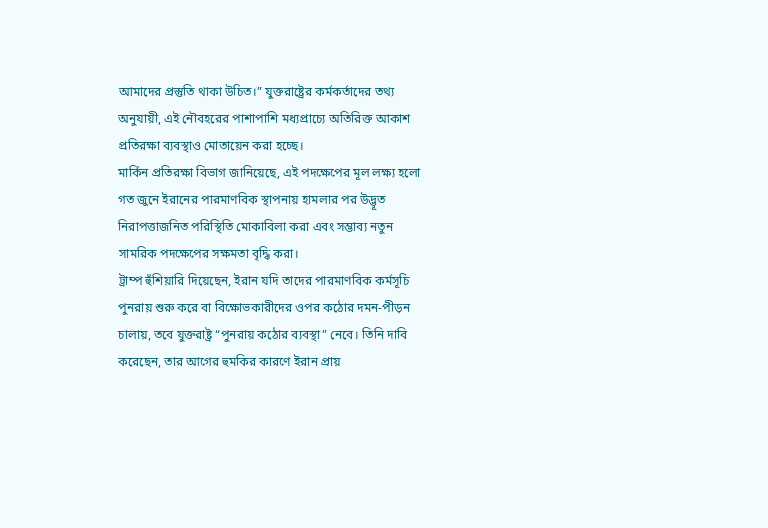আমাদের প্রস্তুতি থাকা উচিত।” যুক্তরাষ্ট্রের কর্মকর্তাদের তথ্য অনুযায়ী, এই নৌবহরের পাশাপাশি মধ্যপ্রাচ্যে অতিরিক্ত আকাশ প্রতিরক্ষা ব্যবস্থাও মোতায়েন করা হচ্ছে।
মার্কিন প্রতিরক্ষা বিভাগ জানিয়েছে, এই পদক্ষেপের মূল লক্ষ্য হলো গত জুনে ইরানের পারমাণবিক স্থাপনায় হামলার পর উদ্ভূত নিরাপত্তাজনিত পরিস্থিতি মোকাবিলা করা এবং সম্ভাব্য নতুন সামরিক পদক্ষেপের সক্ষমতা বৃদ্ধি করা।
ট্রাম্প হুঁশিয়ারি দিয়েছেন, ইরান যদি তাদের পারমাণবিক কর্মসূচি পুনরায় শুরু করে বা বিক্ষোভকারীদের ওপর কঠোর দমন-পীড়ন চালায়, তবে যুক্তরাষ্ট্র “পুনরায় কঠোর ব্যবস্থা” নেবে। তিনি দাবি করেছেন, তার আগের হুমকির কারণে ইরান প্রায়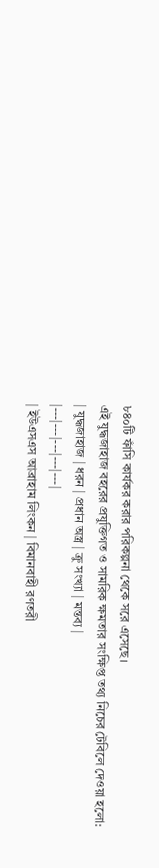৮৪০টি ফাঁসি কার্যকর করার পরিকল্পনা থেকে সরে এসেছে।
এই যুদ্ধজাহাজ বহরের প্রযুক্তিগত ও সামরিক ক্ষমতার সংক্ষিপ্ত তথ্য নিচের টেবিলে দেওয়া হলো:
| যুদ্ধজাহাজ | ধরন | প্রধান অস্ত্র | ক্রু সংখ্যা | মন্তব্য |
|---|---|---|---|---|
| ইউএসএস আব্রাহাম লিংকন | বিমানবাহী রণতরী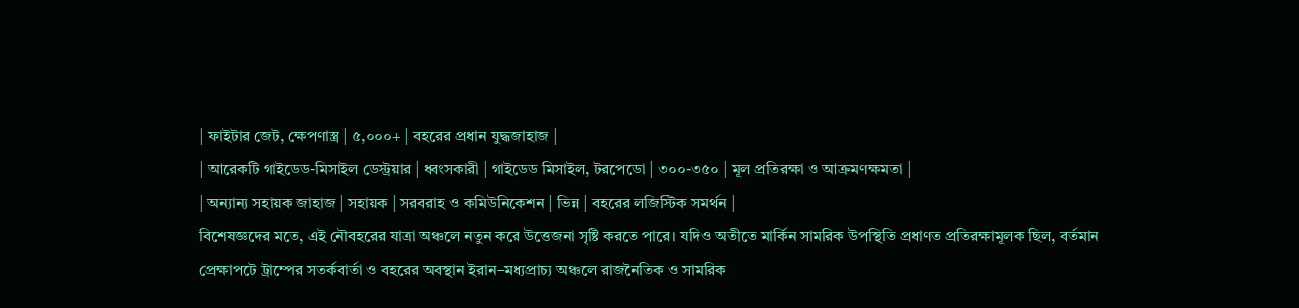| ফাইটার জেট, ক্ষেপণাস্ত্র | ৫,০০০+ | বহরের প্রধান যুদ্ধজাহাজ |
| আরেকটি গাইডেড-মিসাইল ডেস্ট্রয়ার | ধ্বংসকারী | গাইডেড মিসাইল, টরপেডো | ৩০০-৩৫০ | মূল প্রতিরক্ষা ও আক্রমণক্ষমতা |
| অন্যান্য সহায়ক জাহাজ | সহায়ক | সরবরাহ ও কমিউনিকেশন | ভিন্ন | বহরের লজিস্টিক সমর্থন |
বিশেষজ্ঞদের মতে, এই নৌবহরের যাত্রা অঞ্চলে নতুন করে উত্তেজনা সৃষ্টি করতে পারে। যদিও অতীতে মার্কিন সামরিক উপস্থিতি প্রধাণত প্রতিরক্ষামূলক ছিল, বর্তমান প্রেক্ষাপটে ট্রাম্পের সতর্কবার্তা ও বহরের অবস্থান ইরান–মধ্যপ্রাচ্য অঞ্চলে রাজনৈতিক ও সামরিক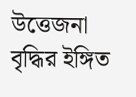উত্তেজনা বৃদ্ধির ইঙ্গিত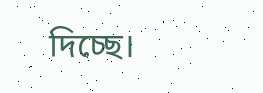দিচ্ছে।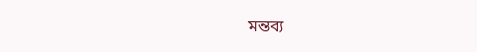মন্তব্য